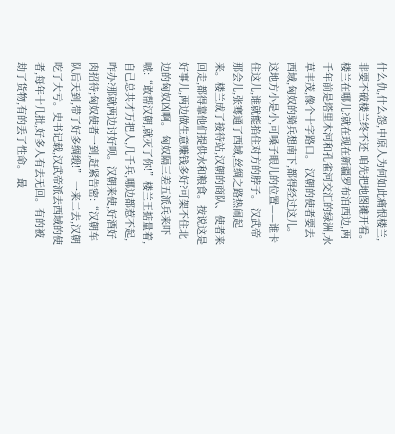什么仇,什么怨,中原人为何如此痛恨楼兰,非要不破楼兰终不还 咱先把地图摊开看。楼兰在哪儿?就在现在新疆罗布泊西边,两千年前是塔里木河和孔雀河交汇的绿洲,水草丰茂,像个十字路口。 汉朝的使者要去西域,匈奴的骑兵想南下,都得经过这儿。这地方小是小,可嗓子眼儿的位置——谁卡住这儿,谁就能掐住对方的脖子。 汉武帝那会儿,张骞通了西域,丝绸之路热闹起来。楼兰成了接待站,汉朝的商队、使者来回走,都得靠他们提供水和粮食。按说这是好事儿,两边做生意赚钱多好?可架不住北边的匈奴凶啊。 匈奴隔三差五派兵来吓唬:“敢帮汉朝,就灭了你!”楼兰王掂量着,自己总共才万把人,几千兵,哪边都惹不起,咋办?那就两边讨好呗。汉朝来使,好酒好肉招待;匈奴使者一到,赶紧告密:“汉朝车队后天到,带了好多绸缎!” 一来二去,汉朝吃了大亏。史书记载,汉武帝派去西域的使者,每年十几批,好多人有去无回。有的被劫了货物,有的丢了性命。 最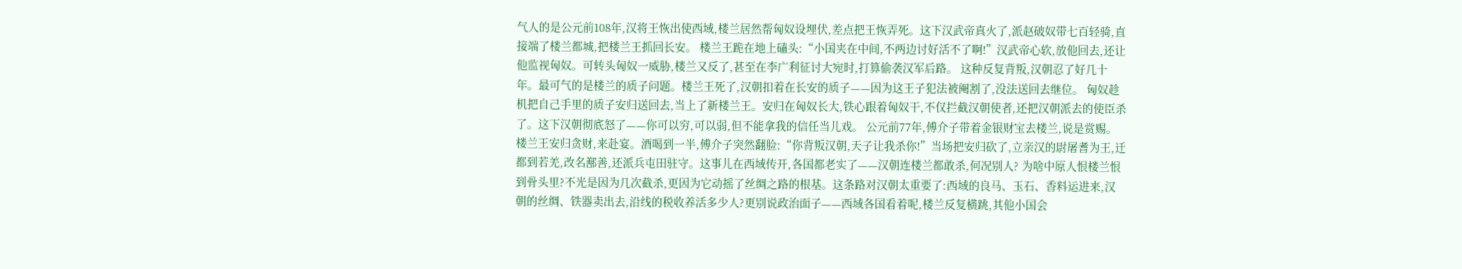气人的是公元前108年,汉将王恢出使西域,楼兰居然帮匈奴设埋伏,差点把王恢弄死。这下汉武帝真火了,派赵破奴带七百轻骑,直接端了楼兰都城,把楼兰王抓回长安。 楼兰王跪在地上磕头:“小国夹在中间,不两边讨好活不了啊!”汉武帝心软,放他回去,还让他监视匈奴。可转头匈奴一威胁,楼兰又反了,甚至在李广利征讨大宛时,打算偷袭汉军后路。 这种反复背叛,汉朝忍了好几十年。最可气的是楼兰的质子问题。楼兰王死了,汉朝扣着在长安的质子——因为这王子犯法被阉割了,没法送回去继位。 匈奴趁机把自己手里的质子安归送回去,当上了新楼兰王。安归在匈奴长大,铁心跟着匈奴干,不仅拦截汉朝使者,还把汉朝派去的使臣杀了。这下汉朝彻底怒了——你可以穷,可以弱,但不能拿我的信任当儿戏。 公元前77年,傅介子带着金银财宝去楼兰,说是赏赐。楼兰王安归贪财,来赴宴。酒喝到一半,傅介子突然翻脸:“你背叛汉朝,天子让我杀你!”当场把安归砍了,立亲汉的尉屠耆为王,迁都到若羌,改名鄯善,还派兵屯田驻守。这事儿在西域传开,各国都老实了——汉朝连楼兰都敢杀,何况别人? 为啥中原人恨楼兰恨到骨头里?不光是因为几次截杀,更因为它动摇了丝绸之路的根基。这条路对汉朝太重要了:西域的良马、玉石、香料运进来,汉朝的丝绸、铁器卖出去,沿线的税收养活多少人?更别说政治面子——西域各国看着呢,楼兰反复横跳,其他小国会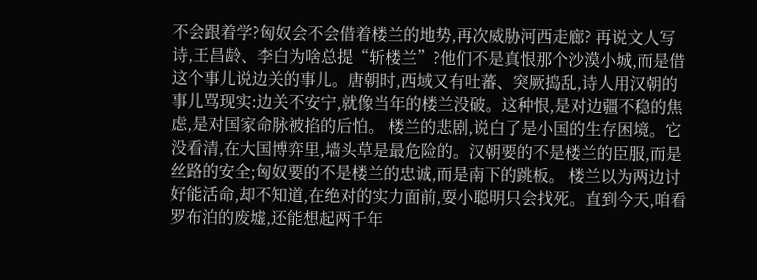不会跟着学?匈奴会不会借着楼兰的地势,再次威胁河西走廊? 再说文人写诗,王昌龄、李白为啥总提“斩楼兰”?他们不是真恨那个沙漠小城,而是借这个事儿说边关的事儿。唐朝时,西域又有吐蕃、突厥捣乱,诗人用汉朝的事儿骂现实:边关不安宁,就像当年的楼兰没破。这种恨,是对边疆不稳的焦虑,是对国家命脉被掐的后怕。 楼兰的悲剧,说白了是小国的生存困境。它没看清,在大国博弈里,墙头草是最危险的。汉朝要的不是楼兰的臣服,而是丝路的安全;匈奴要的不是楼兰的忠诚,而是南下的跳板。 楼兰以为两边讨好能活命,却不知道,在绝对的实力面前,耍小聪明只会找死。直到今天,咱看罗布泊的废墟,还能想起两千年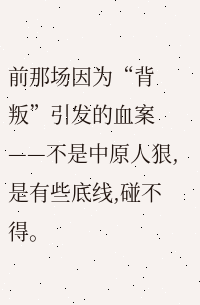前那场因为“背叛”引发的血案——不是中原人狠,是有些底线,碰不得。